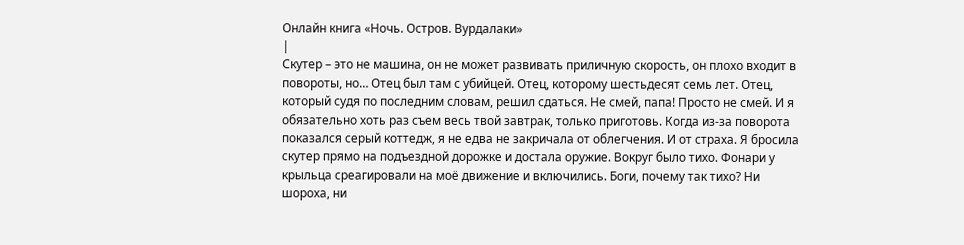Онлайн книга «Ночь. Остров. Вурдалаки»
|
Скутер – это не машина, он не может развивать приличную скорость, он плохо входит в повороты, но… Отец был там с убийцей. Отец, которому шестьдесят семь лет. Отец, который судя по последним словам, решил сдаться. Не смей, папа! Просто не смей. И я обязательно хоть раз съем весь твой завтрак, только приготовь. Когда из-за поворота показался серый коттедж, я не едва не закричала от облегчения. И от страха. Я бросила скутер прямо на подъездной дорожке и достала оружие. Вокруг было тихо. Фонари у крыльца среагировали на моё движение и включились. Боги, почему так тихо? Ни шороха, ни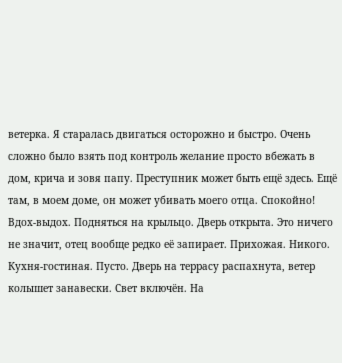ветерка. Я старалась двигаться осторожно и быстро. Очень сложно было взять под контроль желание просто вбежать в дом, крича и зовя папу. Преступник может быть ещё здесь. Ещё там, в моем доме, он может убивать моего отца. Спокойно! Вдох-выдох. Подняться на крыльцо. Дверь открыта. Это ничего не значит, отец вообще редко её запирает. Прихожая. Никого. Кухня-гостиная. Пусто. Дверь на террасу распахнута, ветер колышет занавески. Свет включён. На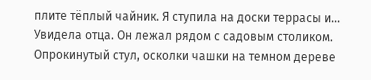плите тёплый чайник. Я ступила на доски террасы и… Увидела отца. Он лежал рядом с садовым столиком. Опрокинутый стул, осколки чашки на темном дереве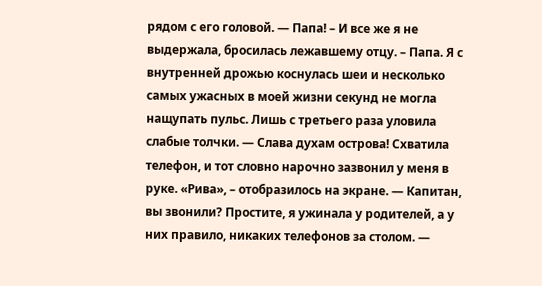рядом с его головой. — Папа! – И все же я не выдержала, бросилась лежавшему отцу. – Папа. Я с внутренней дрожью коснулась шеи и несколько самых ужасных в моей жизни секунд не могла нащупать пульс. Лишь с третьего раза уловила слабые толчки. — Слава духам острова! Схватила телефон, и тот словно нарочно зазвонил у меня в руке. «Рива», – отобразилось на экране. — Капитан, вы звонили? Простите, я ужинала у родителей, а у них правило, никаких телефонов за столом. —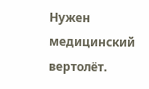Нужен медицинский вертолёт.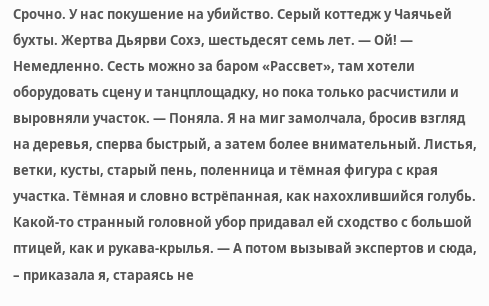Срочно. У нас покушение на убийство. Серый коттедж у Чаячьей бухты. Жертва Дьярви Сохэ, шестьдесят семь лет. — Ой! — Немедленно. Сесть можно за баром «Рассвет», там хотели оборудовать сцену и танцплощадку, но пока только расчистили и выровняли участок. — Поняла. Я на миг замолчала, бросив взгляд на деревья, сперва быстрый, а затем более внимательный. Листья, ветки, кусты, старый пень, поленница и тёмная фигура с края участка. Тёмная и словно встрёпанная, как нахохлившийся голубь. Какой-то странный головной убор придавал ей сходство с большой птицей, как и рукава-крылья. — А потом вызывай экспертов и сюда, – приказала я, стараясь не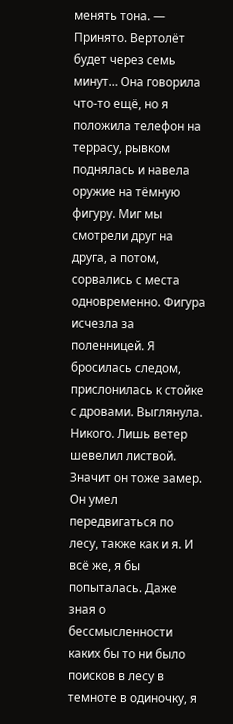менять тона. — Принято. Вертолёт будет через семь минут… Она говорила что-то ещё, но я положила телефон на террасу, рывком поднялась и навела оружие на тёмную фигуру. Миг мы смотрели друг на друга, а потом, сорвались с места одновременно. Фигура исчезла за поленницей. Я бросилась следом, прислонилась к стойке с дровами. Выглянула. Никого. Лишь ветер шевелил листвой. Значит он тоже замер. Он умел передвигаться по лесу, также как и я. И всё же, я бы попыталась. Даже зная о бессмысленности каких бы то ни было поисков в лесу в темноте в одиночку, я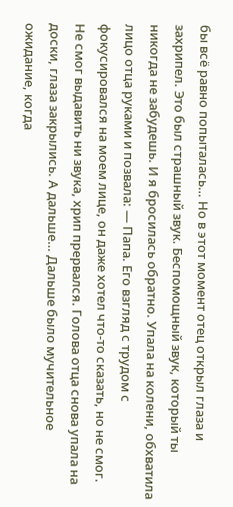бы всё равно попыталась… Но в этот момент отец открыл глаза и захрипел. Это был страшный звук. Беспомощный звук, который ты никогда не забудешь. И я бросилась обратно. Упала на колени, обхватила лицо отца руками и позвала: — Папа. Его взгляд с трудом с фокусировался на моем лице, он даже хотел что-то сказать, но не смог. Не смог выдавить ни звука, хрип прервался. Голова отца снова упала на доски, глаза закрылись. А дальше… Дальше было мучительное ожидание, когда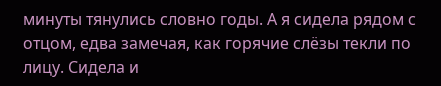минуты тянулись словно годы. А я сидела рядом с отцом, едва замечая, как горячие слёзы текли по лицу. Сидела и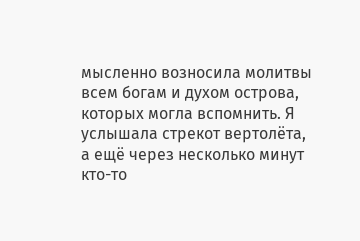мысленно возносила молитвы всем богам и духом острова, которых могла вспомнить. Я услышала стрекот вертолёта, а ещё через несколько минут кто-то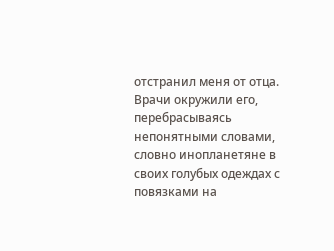отстранил меня от отца. Врачи окружили его, перебрасываясь непонятными словами, словно инопланетяне в своих голубых одеждах с повязками на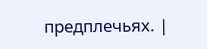предплечьях. |